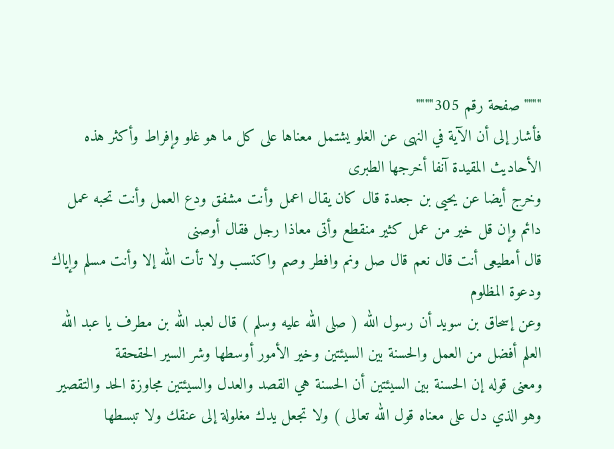""""صفحة رقم 305""""
فأشار إلى أن الآية في النهى عن الغلو يشتمل معناها على كل ما هو غلو وإفراط وأكثر هذه الأحاديث المقيدة آنفا أخرجها الطبرى
وخرج أيضا عن يحيى بن جعدة قال كان يقال اعمل وأنت مشفق ودع العمل وأنت تحبه عمل دائم وإن قل خير من عمل كثير منقطع وأتى معاذا رجل فقال أوصنى
قال أمطيعى أنت قال نعم قال صل ونم وافطر وصم واكتسب ولا تأت الله إلا وأنت مسلم وإياك ودعوة المظلوم
وعن إسحاق بن سويد أن رسول الله ( صلى الله عليه وسلم ) قال لعبد الله بن مطرف يا عبد الله العلم أفضل من العمل والحسنة بين السيئتين وخير الأمور أوسطها وشر السير الحقحقة
ومعنى قوله إن الحسنة بين السيئتين أن الحسنة هي القصد والعدل والسيئتين مجاوزة الحد والتقصير وهو الذي دل على معناه قول الله تعالى ) ولا تجعل يدك مغلولة إلى عنقك ولا تبسطها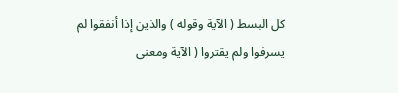كل البسط ( الآية وقوله ) والذين إذا أنفقوا لم يسرفوا ولم يقتروا ( الآية ومعنى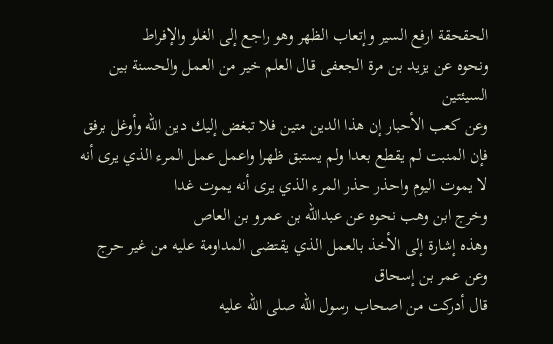الحقحقة ارفع السير وإتعاب الظهر وهو راجع إلى الغلو والإفراط
ونحوه عن يزيد بن مرة الجعفى قال العلم خير من العمل والحسنة بين السيئتين
وعن كعب الأحبار إن هذا الدين متين فلا تبغض إليك دين الله وأوغل برفق فإن المنبت لم يقطع بعدا ولم يستبق ظهرا واعمل عمل المرء الذي يرى أنه لا يموت اليوم واحذر حذر المرء الذي يرى أنه يموت غدا
وخرج ابن وهب نحوه عن عبدالله بن عمرو بن العاص
وهذه إشارة إلى الأخذ بالعمل الذي يقتضى المداومة عليه من غير حرج
وعن عمر بن إسحاق
قال أدركت من اصحاب رسول الله صلى الله عليه